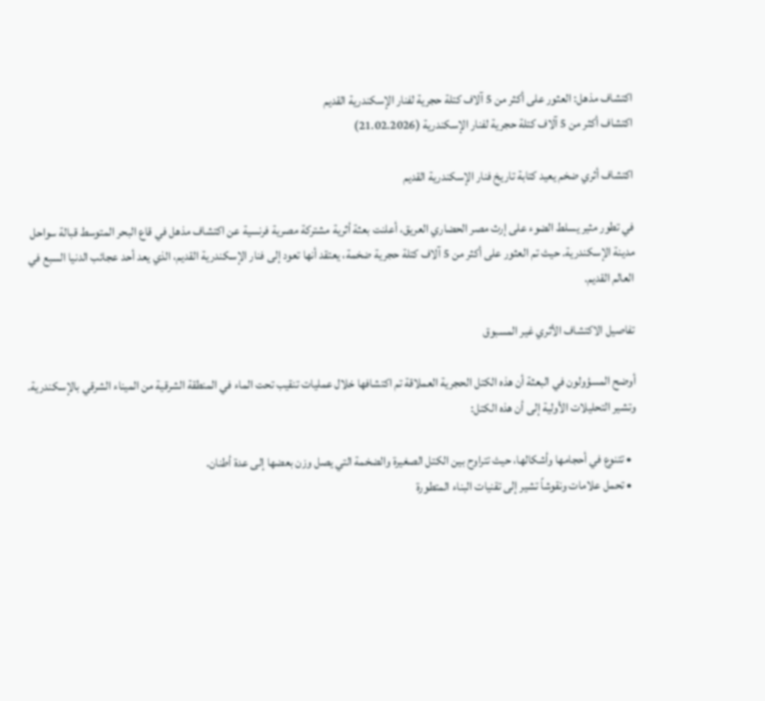اكتشاف مذهل: العثور على أكثر من 5 آلاف كتلة حجرية لفنار الإسكندرية القديم
اكتشاف أكثر من 5 آلاف كتلة حجرية لفنار الإسكندرية (21.02.2026)

اكتشاف أثري ضخم يعيد كتابة تاريخ فنار الإسكندرية القديم

في تطور مثير يسلط الضوء على إرث مصر الحضاري العريق، أعلنت بعثة أثرية مشتركة مصرية فرنسية عن اكتشاف مذهل في قاع البحر المتوسط قبالة سواحل مدينة الإسكندرية. حيث تم العثور على أكثر من 5 آلاف كتلة حجرية ضخمة، يعتقد أنها تعود إلى فنار الإسكندرية القديم، الذي يعد أحد عجائب الدنيا السبع في العالم القديم.

تفاصيل الاكتشاف الأثري غير المسبوق

أوضح المسؤولون في البعثة أن هذه الكتل الحجرية العملاقة تم اكتشافها خلال عمليات تنقيب تحت الماء في المنطقة الشرقية من الميناء الشرقي بالإسكندرية. وتشير التحليلات الأولية إلى أن هذه الكتل:

  • تتنوع في أحجامها وأشكالها، حيث تتراوح بين الكتل الصغيرة والضخمة التي يصل وزن بعضها إلى عدة أطنان.
  • تحمل علامات ونقوشاً تشير إلى تقنيات البناء المتطورة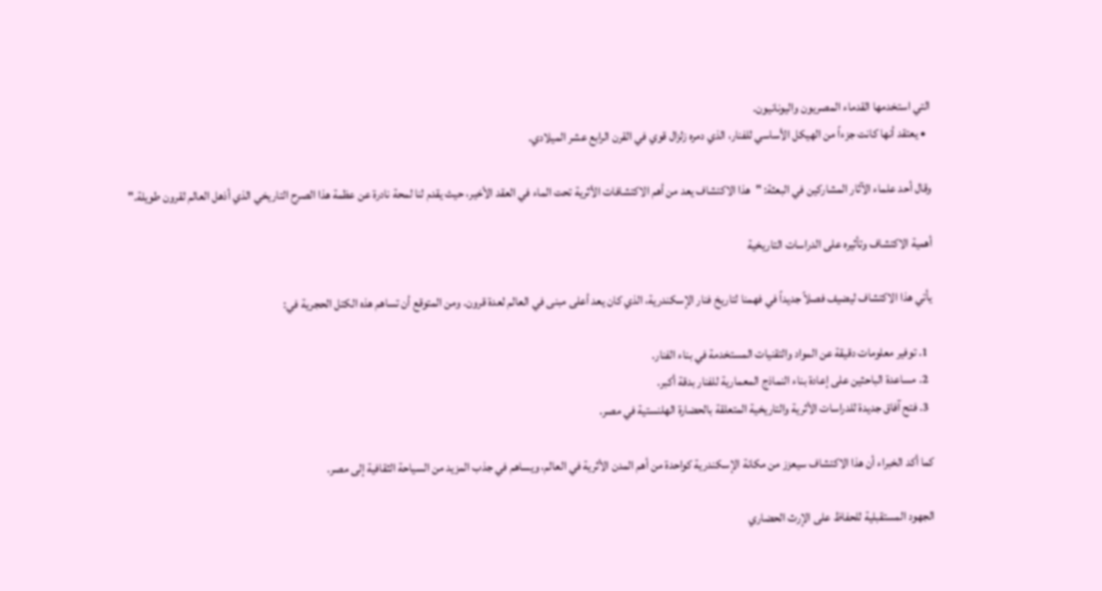التي استخدمها القدماء المصريون واليونانيون.
  • يعتقد أنها كانت جزءاً من الهيكل الأساسي للفنار، الذي دمره زلزال قوي في القرن الرابع عشر الميلادي.

وقال أحد علماء الآثار المشاركين في البعثة: "هذا الاكتشاف يعد من أهم الاكتشافات الأثرية تحت الماء في العقد الأخير، حيث يقدم لنا لمحة نادرة عن عظمة هذا الصرح التاريخي الذي أذهل العالم لقرون طويلة."

أهمية الاكتشاف وتأثيره على الدراسات التاريخية

يأتي هذا الاكتشاف ليضيف فصلاً جديداً في فهمنا لتاريخ فنار الإسكندرية، الذي كان يعد أعلى مبنى في العالم لعدة قرون. ومن المتوقع أن تساهم هذه الكتل الحجرية في:

  1. توفير معلومات دقيقة عن المواد والتقنيات المستخدمة في بناء الفنار.
  2. مساعدة الباحثين على إعادة بناء النماذج المعمارية للفنار بدقة أكبر.
  3. فتح آفاق جديدة للدراسات الأثرية والتاريخية المتعلقة بالحضارة الهلنستية في مصر.

كما أكد الخبراء أن هذا الاكتشاف سيعزز من مكانة الإسكندرية كواحدة من أهم المدن الأثرية في العالم، ويساهم في جذب المزيد من السياحة الثقافية إلى مصر.

الجهود المستقبلية للحفاظ على الإرث الحضاري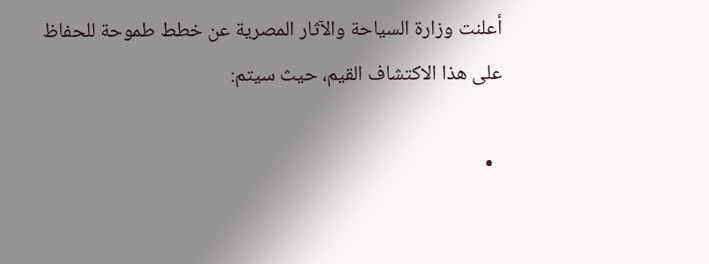أعلنت وزارة السياحة والآثار المصرية عن خطط طموحة للحفاظ على هذا الاكتشاف القيم، حيث سيتم:

  •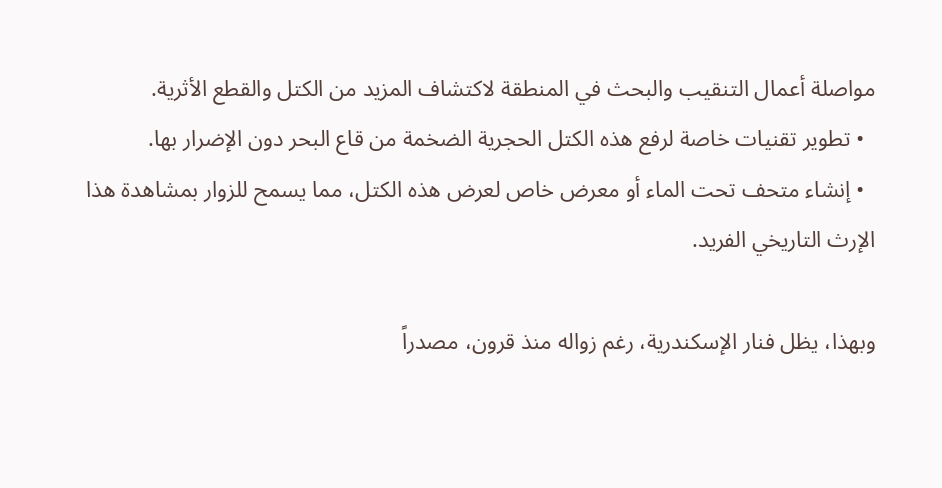مواصلة أعمال التنقيب والبحث في المنطقة لاكتشاف المزيد من الكتل والقطع الأثرية.
  • تطوير تقنيات خاصة لرفع هذه الكتل الحجرية الضخمة من قاع البحر دون الإضرار بها.
  • إنشاء متحف تحت الماء أو معرض خاص لعرض هذه الكتل، مما يسمح للزوار بمشاهدة هذا الإرث التاريخي الفريد.

وبهذا، يظل فنار الإسكندرية، رغم زواله منذ قرون، مصدراً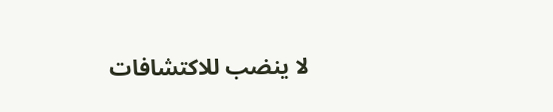لا ينضب للاكتشافات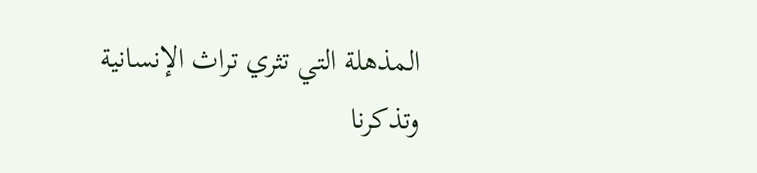المذهلة التي تثري تراث الإنسانية وتذكرنا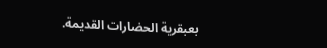بعبقرية الحضارات القديمة.